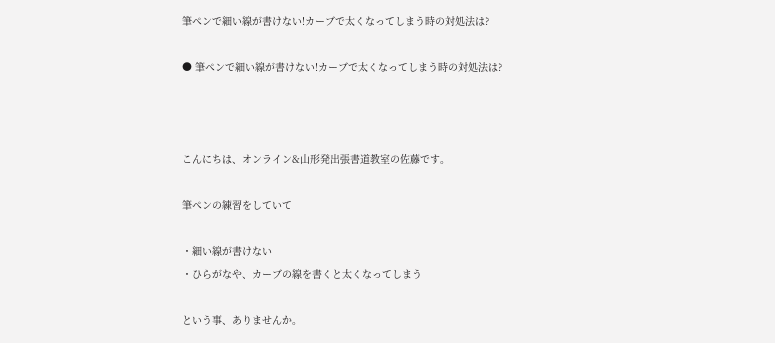筆ペンで細い線が書けない!カーブで太くなってしまう時の対処法は?

● 筆ペンで細い線が書けない!カーブで太くなってしまう時の対処法は?



こんにちは、オンライン&山形発出張書道教室の佐藤です。

筆ペンの練習をしていて

・細い線が書けない
・ひらがなや、カーブの線を書くと太くなってしまう

という事、ありませんか。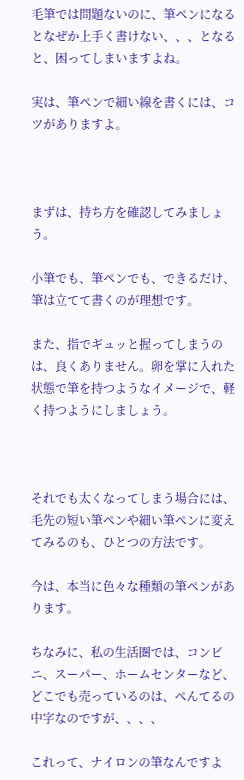毛筆では問題ないのに、筆ペンになるとなぜか上手く書けない、、、となると、困ってしまいますよね。

実は、筆ペンで細い線を書くには、コツがありますよ。



まずは、持ち方を確認してみましょう。

小筆でも、筆ペンでも、できるだけ、筆は立てて書くのが理想です。

また、指でギュッと握ってしまうのは、良くありません。卵を掌に入れた状態で筆を持つようなイメージで、軽く持つようにしましょう。



それでも太くなってしまう場合には、毛先の短い筆ペンや細い筆ペンに変えてみるのも、ひとつの方法です。

今は、本当に色々な種類の筆ペンがあります。

ちなみに、私の生活圏では、コンビニ、スーパー、ホームセンターなど、どこでも売っているのは、ぺんてるの中字なのですが、、、、

これって、ナイロンの筆なんですよ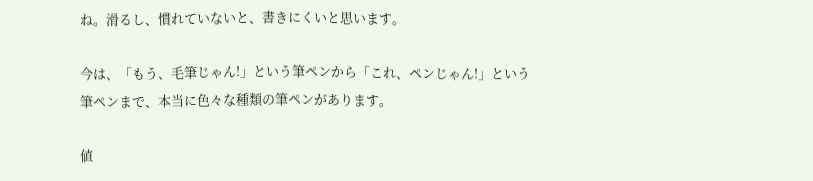ね。滑るし、慣れていないと、書きにくいと思います。

今は、「もう、毛筆じゃん!」という筆ペンから「これ、ペンじゃん!」という筆ペンまで、本当に色々な種類の筆ペンがあります。

値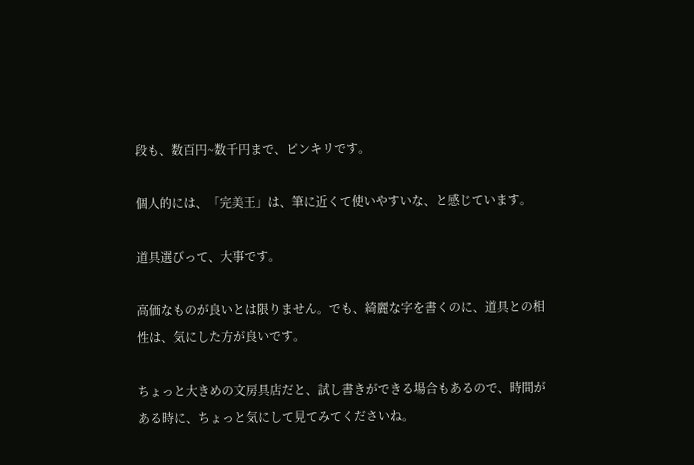段も、数百円~数千円まで、ピンキリです。

個人的には、「完美王」は、筆に近くて使いやすいな、と感じています。

道具選びって、大事です。

高価なものが良いとは限りません。でも、綺麗な字を書くのに、道具との相性は、気にした方が良いです。

ちょっと大きめの文房具店だと、試し書きができる場合もあるので、時間がある時に、ちょっと気にして見てみてくださいね。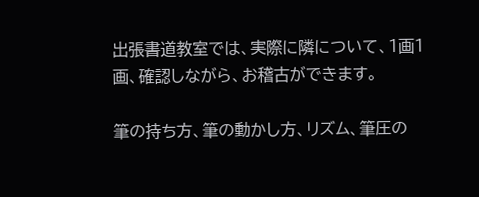出張書道教室では、実際に隣について、1画1画、確認しながら、お稽古ができます。

筆の持ち方、筆の動かし方、リズム、筆圧の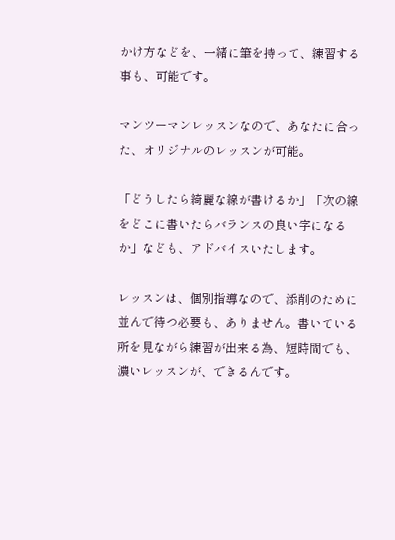かけ方などを、一緒に筆を持って、練習する事も、可能です。

マンツーマンレッスンなので、あなたに合った、オリジナルのレッスンが可能。

「どうしたら綺麗な線が書けるか」「次の線をどこに書いたらバランスの良い字になるか」なども、アドバイスいたします。

レッスンは、個別指導なので、添削のために並んで待つ必要も、ありません。書いている所を見ながら練習が出来る為、短時間でも、濃いレッスンが、できるんです。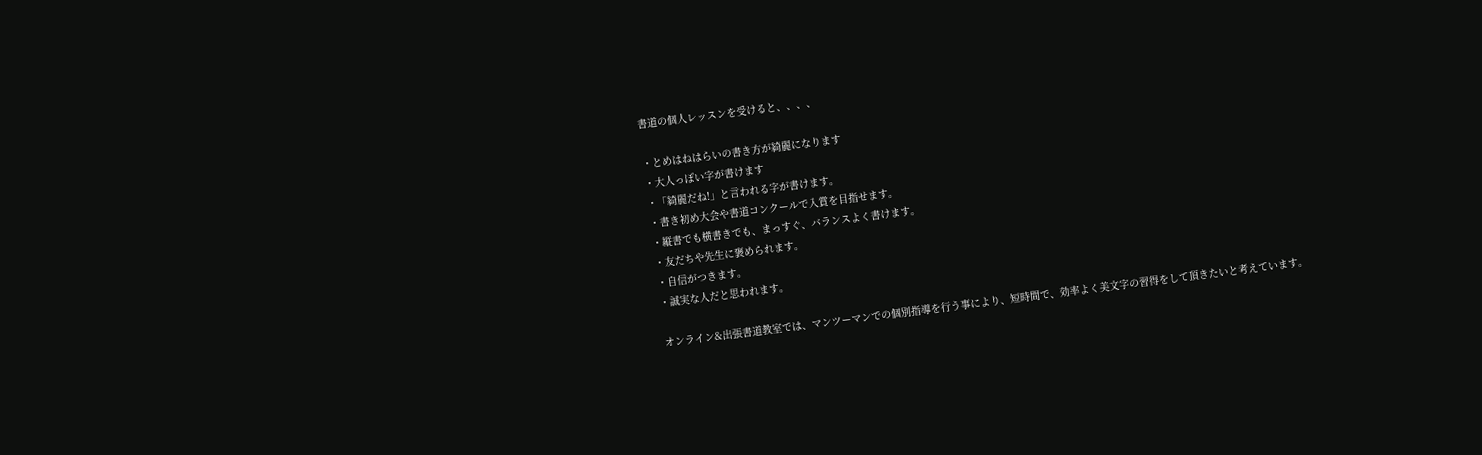書道の個人レッスンを受けると、、、、

・とめはねはらいの書き方が綺麗になります
・大人っぽい字が書けます
・「綺麗だね!」と言われる字が書けます。
・書き初め大会や書道コンクールで入賞を目指せます。
・縦書でも横書きでも、まっすぐ、バランスよく書けます。
・友だちや先生に褒められます。
・自信がつきます。
・誠実な人だと思われます。

オンライン&出張書道教室では、マンツーマンでの個別指導を行う事により、短時間で、効率よく美文字の習得をして頂きたいと考えています。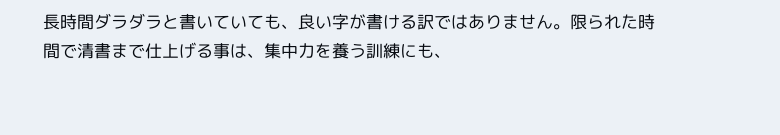長時間ダラダラと書いていても、良い字が書ける訳ではありません。限られた時間で清書まで仕上げる事は、集中力を養う訓練にも、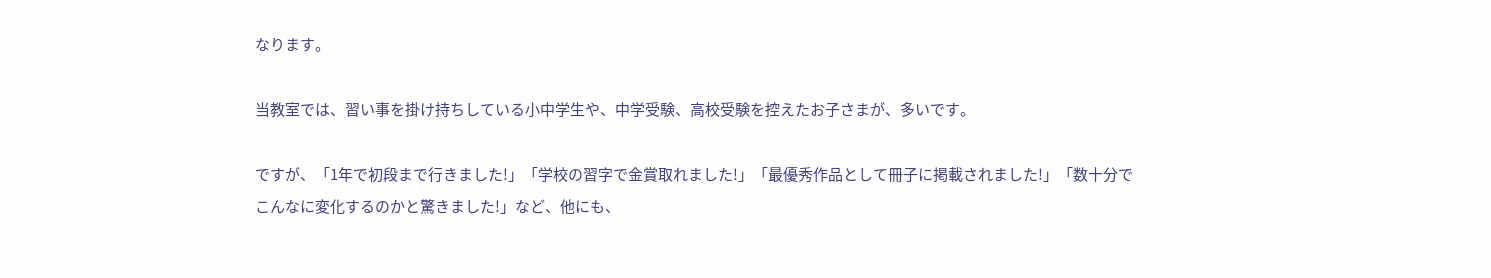なります。

当教室では、習い事を掛け持ちしている小中学生や、中学受験、高校受験を控えたお子さまが、多いです。

ですが、「1年で初段まで行きました!」「学校の習字で金賞取れました!」「最優秀作品として冊子に掲載されました!」「数十分でこんなに変化するのかと驚きました!」など、他にも、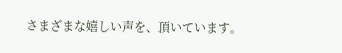さまざまな嬉しい声を、頂いています。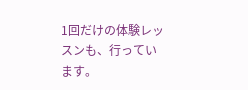1回だけの体験レッスンも、行っています。